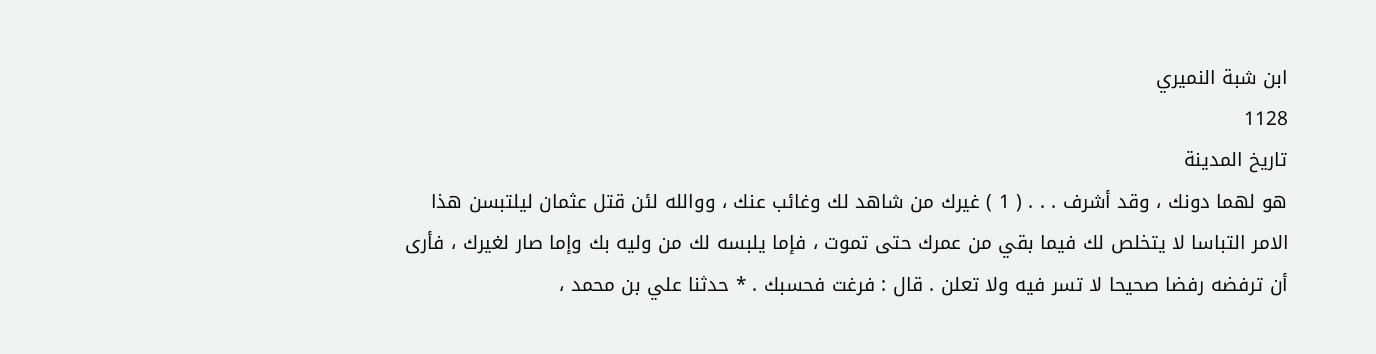ابن شبة النميري
1128
تاريخ المدينة
هو لهما دونك ، وقد أشرف . . . ( 1 ) غيرك من شاهد لك وغائب عنك ، ووالله لئن قتل عثمان ليلتبسن هذا الامر التباسا لا يتخلص لك فيما بقي من عمرك حتى تموت ، فإما يلبسه لك من وليه بك وإما صار لغيرك ، فأرى أن ترفضه رفضا صحيحا لا تسر فيه ولا تعلن . قال : فرغت فحسبك . * حدثنا علي بن محمد ،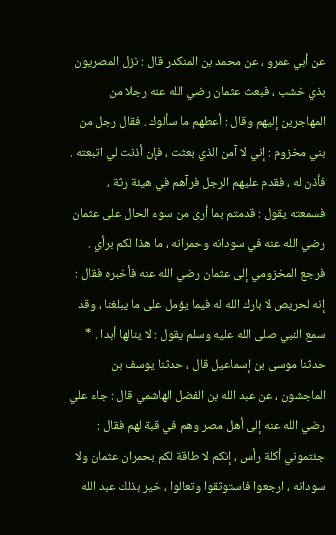عن أبي عمرو ، عن محمد بن المنكدر قال : نزل المصريون بذي خشب ، فبعث عثمان رضي الله عنه رجلا من المهاجرين إليهم وقال : أعطهم ما سألوك . فقال رجل من بني مخزوم : إني لا آمن الذي بعثت ، فإن أذنت لي اتبعته . فأذن له ، فقدم عليهم الرجل فرآهم في هيئة رثة ، فسمعته يقول : قدمتم بما أرى من سوء الحال على عثمان رضي الله عنه في سودانه وحمرانه ، ما هذا لكم برأي . فرجع المخزومي إلى عثمان رضي الله عنه فأخبره فقال : إنه لحريص لا بارك الله له فيما يؤمل على ما يبلغنا ، وقد سمع النبي صلى الله عليه وسلم يقول : لا ينالها أبدا . * حدثنا موسى بن إسماعيل قال ، حدثنا يوسف بن الماجشون ، عن عبد الله بن الفضل الهاشمي قال : جاء علي رضي الله عنه إلى أهل مصر وهم في قبة لهم فقال : جئتموني أكلة رأس ، إنكم لا طاقة لكم بحمران عثمان ولا سودانه ، ارجعوا فاستوثقوا وتعالوا ، خير بذلك عبد الله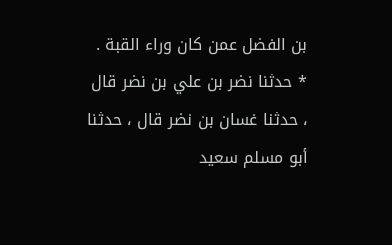بن الفضل عمن كان وراء القبة . * حدثنا نضر بن علي بن نضر قال ، حدثنا غسان بن نضر قال ، حدثنا أبو مسلم سعيد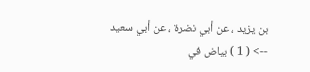بن يزيد ، عن أبي نضرة ، عن أبي سعيد
--> ( 1 ) بياض في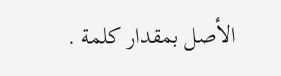الأصل بمقدار كلمة .